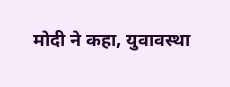मोदी ने कहा, युवावस्था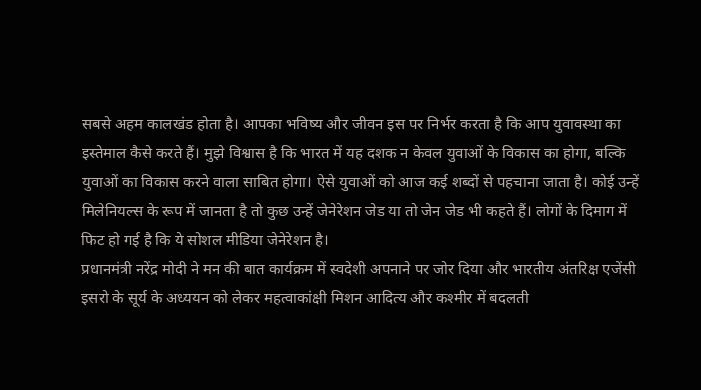सबसे अहम कालखंड होता है। आपका भविष्य और जीवन इस पर निर्भर करता है कि आप युवावस्था का इस्तेमाल कैसे करते हैं। मुझे विश्वास है कि भारत में यह दशक न केवल युवाओं के विकास का होगा, बल्कि युवाओं का विकास करने वाला साबित होगा। ऐसे युवाओं को आज कई शब्दों से पहचाना जाता है। कोई उन्हें मिलेनियल्स के रूप में जानता है तो कुछ उन्हें जेनेरेशन जेड या तो जेन जेड भी कहते हैं। लोगों के दिमाग में फिट हो गई है कि ये सोशल मीडिया जेनेरेशन है।
प्रधानमंत्री नरेंद्र मोदी ने मन की बात कार्यक्रम में स्वदेशी अपनाने पर जोर दिया और भारतीय अंतरिक्ष एजेंसी इसरो के सूर्य के अध्ययन को लेकर महत्वाकांक्षी मिशन आदित्य और कश्मीर में बदलती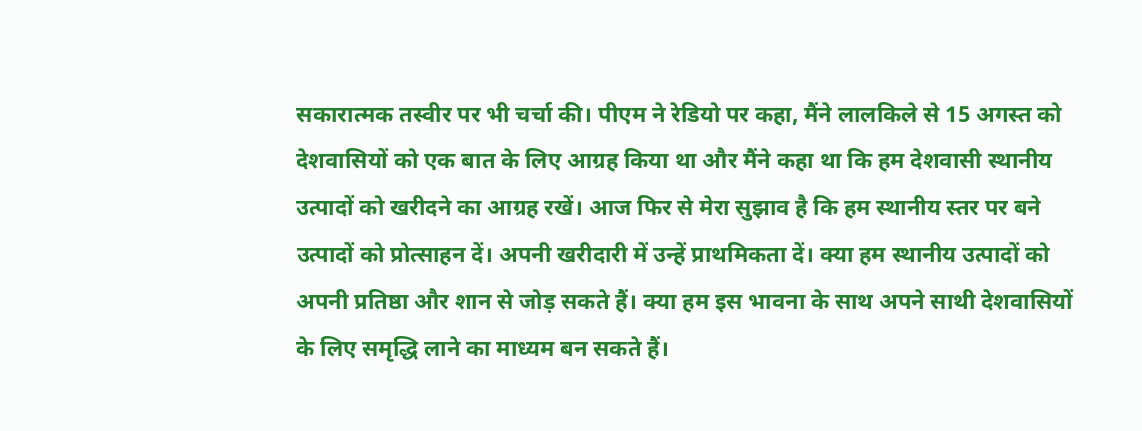सकारात्मक तस्वीर पर भी चर्चा की। पीएम ने रेडियो पर कहा, मैंने लालकिले से 15 अगस्त को देशवासियों को एक बात के लिए आग्रह किया था और मैंने कहा था कि हम देशवासी स्थानीय उत्पादों को खरीदने का आग्रह रखें। आज फिर से मेरा सुझाव है कि हम स्थानीय स्तर पर बने उत्पादों को प्रोत्साहन दें। अपनी खरीदारी में उन्हें प्राथमिकता दें। क्या हम स्थानीय उत्पादों को अपनी प्रतिष्ठा और शान से जोड़ सकते हैं। क्या हम इस भावना के साथ अपने साथी देशवासियों के लिए समृद्धि लाने का माध्यम बन सकते हैं।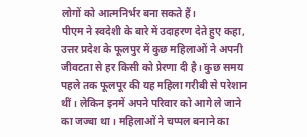लोगों को आत्मनिर्भर बना सकते हैं।
पीएम ने स्वदेशी के बारे में उदाहरण देते हुए कहा, उत्तर प्रदेश के फूलपुर में कुछ महिलाओं ने अपनी जीवटता से हर किसी को प्रेरणा दी है। कुछ समय पहले तक फूलपूर की यह महिला गरीबी से परेशान थीं। लेकिन इनमें अपने परिवार को आगे ले जाने का जज्बा था। महिलाओं ने चप्पल बनाने का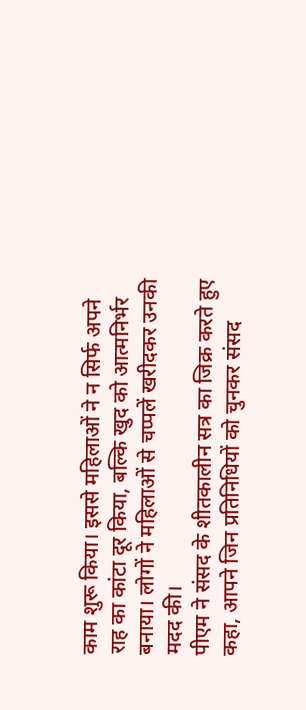काम शुरू किया। इससे महिलाओं ने न सिर्फ अपने राह का कांटा दूर किया, बल्कि खुद को आत्मनिर्भर बनाया। लोगों ने महिलाओं से चप्पलें खरीदकर उनकी मदद की।
पीएम ने संसद के शीतकालीन सत्र का जिक्र करते हुए कहा, आपने जिन प्रतिनिधियों को चुनकर संसद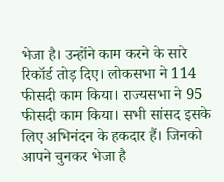भेजा है। उन्होंने काम करने के सारे रिकॉर्ड तोड़ दिए। लोकसभा ने 114 फीसदी काम किया। राज्यसभा ने 95 फीसदी काम किया। सभी सांसद इसके लिए अभिनंदन के हकदार हैं। जिनको आपने चुनकर भेजा है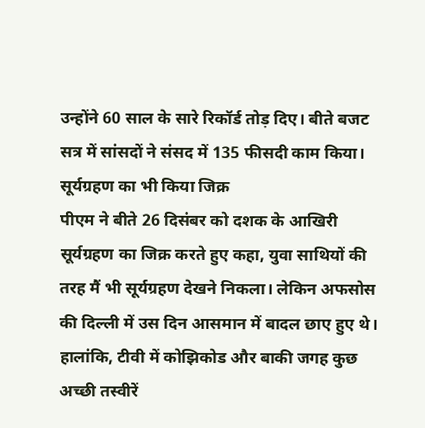उन्होंने 60 साल के सारे रिकॉर्ड तोड़ दिए। बीते बजट सत्र में सांसदों ने संसद में 135 फीसदी काम किया।
सूर्यग्रहण का भी किया जिक्र
पीएम ने बीते 26 दिसंबर को दशक के आखिरी सूर्यग्रहण का जिक्र करते हुए कहा, युवा साथियों की तरह मैं भी सूर्यग्रहण देखने निकला। लेकिन अफसोस की दिल्ली में उस दिन आसमान में बादल छाए हुए थे। हालांकि, टीवी में कोझिकोड और बाकी जगह कुछ अच्छी तस्वीरें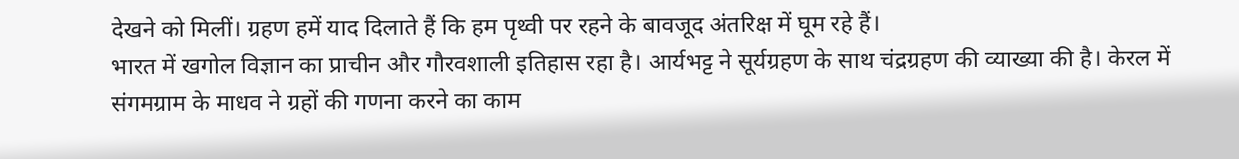देखने को मिलीं। ग्रहण हमें याद दिलाते हैं कि हम पृथ्वी पर रहने के बावजूद अंतरिक्ष में घूम रहे हैं।
भारत में खगोल विज्ञान का प्राचीन और गौरवशाली इतिहास रहा है। आर्यभट्ट ने सूर्यग्रहण के साथ चंद्रग्रहण की व्याख्या की है। केरल में संगमग्राम के माधव ने ग्रहों की गणना करने का काम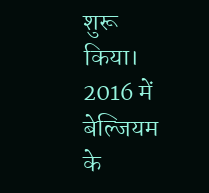शुरू किया। 2016 में बेल्जियम के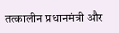तत्कालीन प्रधानमंत्री और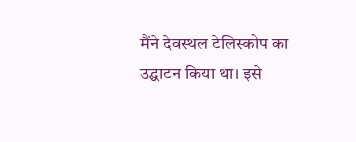मैंने देवस्थल टेलिस्कोप का उद्घाटन किया था। इसे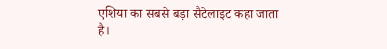एशिया का सबसे बड़ा सैटेलाइट कहा जाता है।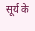सूर्य के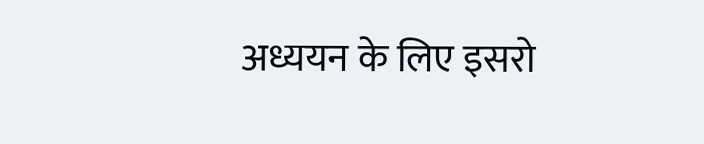अध्ययन के लिए इसरो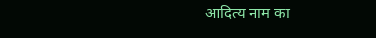आदित्य नाम का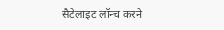सैटेलाइट लॉन्च करने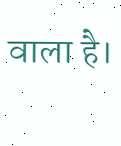वाला है।